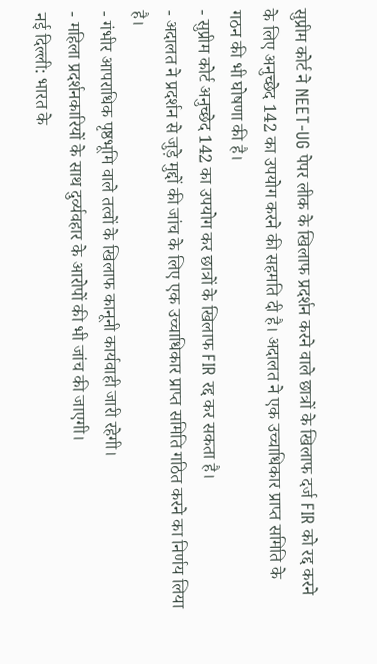सुप्रीम कोर्ट ने NEET-UG पेपर लीक के खिलाफ प्रदर्शन करने वाले छात्रों के खिलाफ दर्ज FIR को रद्द करने के लिए अनुच्छेद 142 का उपयोग करने की सहमति दी है। अदालत ने एक उच्चाधिकार प्राप्त समिति के गठन की भी घोषणा की है।
- सुप्रीम कोर्ट अनुच्छेद 142 का उपयोग कर छात्रों के खिलाफ FIR रद्द कर सकता है।
- अदालत ने प्रदर्शन से जुड़े मुद्दों की जांच के लिए एक उच्चाधिकार प्राप्त समिति गठित करने का निर्णय लिया है।
- गंभीर आपराधिक पृष्ठभूमि वाले तत्वों के खिलाफ कानूनी कार्यवाही जारी रहेगी।
- महिला प्रदर्शनकारियों के साथ दुर्व्यवहार के आरोपों की भी जांच की जाएगी।
नई दिल्ली: भारत के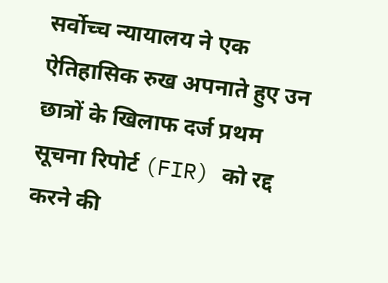सर्वोच्च न्यायालय ने एक ऐतिहासिक रुख अपनाते हुए उन छात्रों के खिलाफ दर्ज प्रथम सूचना रिपोर्ट (FIR) को रद्द करने की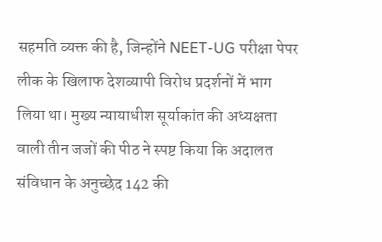सहमति व्यक्त की है, जिन्होंने NEET-UG परीक्षा पेपर लीक के खिलाफ देशव्यापी विरोध प्रदर्शनों में भाग लिया था। मुख्य न्यायाधीश सूर्याकांत की अध्यक्षता वाली तीन जजों की पीठ ने स्पष्ट किया कि अदालत संविधान के अनुच्छेद 142 की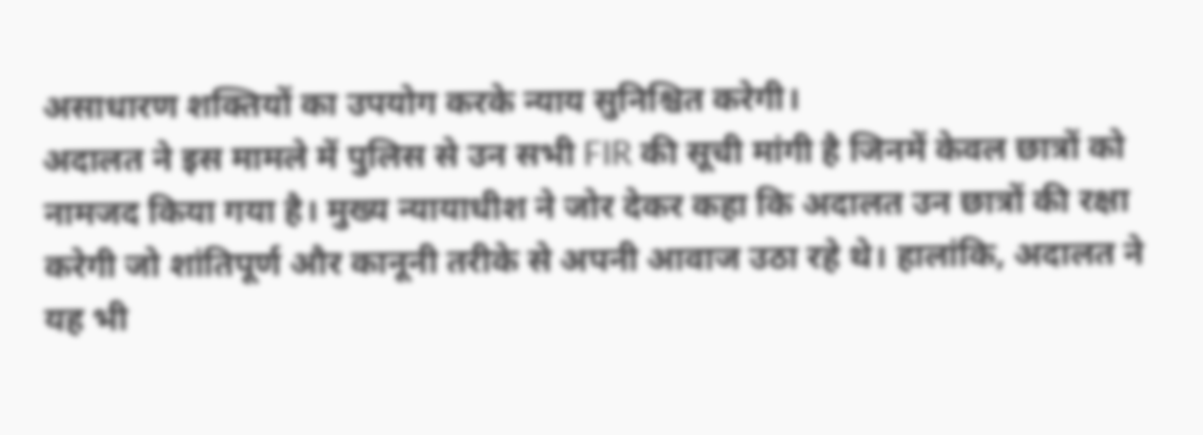असाधारण शक्तियों का उपयोग करके न्याय सुनिश्चित करेगी।
अदालत ने इस मामले में पुलिस से उन सभी FIR की सूची मांगी है जिनमें केवल छात्रों को नामजद किया गया है। मुख्य न्यायाधीश ने जोर देकर कहा कि अदालत उन छात्रों की रक्षा करेगी जो शांतिपूर्ण और कानूनी तरीके से अपनी आवाज उठा रहे थे। हालांकि, अदालत ने यह भी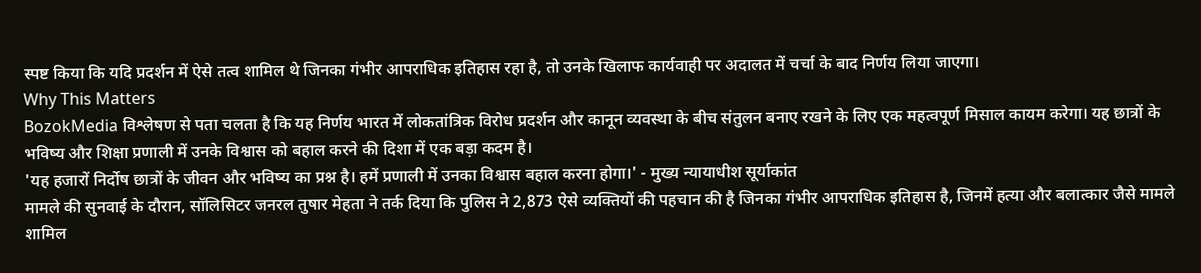स्पष्ट किया कि यदि प्रदर्शन में ऐसे तत्व शामिल थे जिनका गंभीर आपराधिक इतिहास रहा है, तो उनके खिलाफ कार्यवाही पर अदालत में चर्चा के बाद निर्णय लिया जाएगा।
Why This Matters
BozokMedia विश्लेषण से पता चलता है कि यह निर्णय भारत में लोकतांत्रिक विरोध प्रदर्शन और कानून व्यवस्था के बीच संतुलन बनाए रखने के लिए एक महत्वपूर्ण मिसाल कायम करेगा। यह छात्रों के भविष्य और शिक्षा प्रणाली में उनके विश्वास को बहाल करने की दिशा में एक बड़ा कदम है।
'यह हजारों निर्दोष छात्रों के जीवन और भविष्य का प्रश्न है। हमें प्रणाली में उनका विश्वास बहाल करना होगा।' - मुख्य न्यायाधीश सूर्याकांत
मामले की सुनवाई के दौरान, सॉलिसिटर जनरल तुषार मेहता ने तर्क दिया कि पुलिस ने 2,873 ऐसे व्यक्तियों की पहचान की है जिनका गंभीर आपराधिक इतिहास है, जिनमें हत्या और बलात्कार जैसे मामले शामिल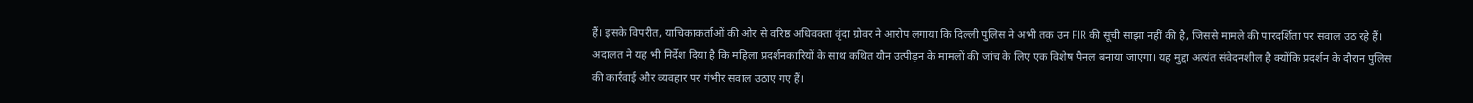हैं। इसके विपरीत, याचिकाकर्ताओं की ओर से वरिष्ठ अधिवक्ता वृंदा ग्रोवर ने आरोप लगाया कि दिल्ली पुलिस ने अभी तक उन FIR की सूची साझा नहीं की है, जिससे मामले की पारदर्शिता पर सवाल उठ रहे हैं।
अदालत ने यह भी निर्देश दिया है कि महिला प्रदर्शनकारियों के साथ कथित यौन उत्पीड़न के मामलों की जांच के लिए एक विशेष पैनल बनाया जाएगा। यह मुद्दा अत्यंत संवेदनशील है क्योंकि प्रदर्शन के दौरान पुलिस की कार्रवाई और व्यवहार पर गंभीर सवाल उठाए गए हैं।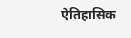ऐतिहासिक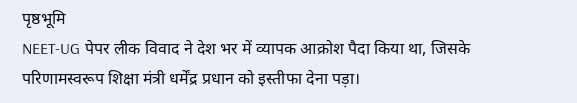पृष्ठभूमि
NEET-UG पेपर लीक विवाद ने देश भर में व्यापक आक्रोश पैदा किया था, जिसके परिणामस्वरूप शिक्षा मंत्री धर्मेंद्र प्रधान को इस्तीफा देना पड़ा।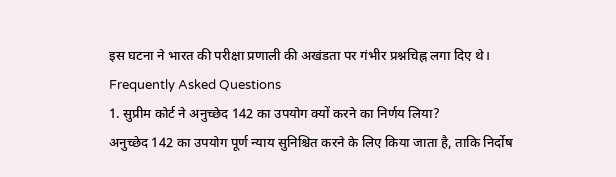इस घटना ने भारत की परीक्षा प्रणाली की अखंडता पर गंभीर प्रश्नचिह्न लगा दिए थे।
Frequently Asked Questions
1. सुप्रीम कोर्ट ने अनुच्छेद 142 का उपयोग क्यों करने का निर्णय लिया?
अनुच्छेद 142 का उपयोग पूर्ण न्याय सुनिश्चित करने के लिए किया जाता है, ताकि निर्दोष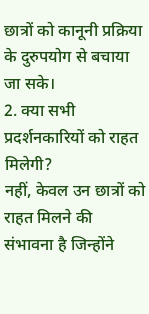छात्रों को कानूनी प्रक्रिया के दुरुपयोग से बचाया जा सके।
2. क्या सभी प्रदर्शनकारियों को राहत मिलेगी?
नहीं, केवल उन छात्रों को राहत मिलने की संभावना है जिन्होंने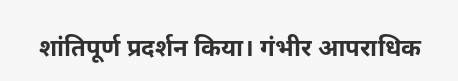शांतिपूर्ण प्रदर्शन किया। गंभीर आपराधिक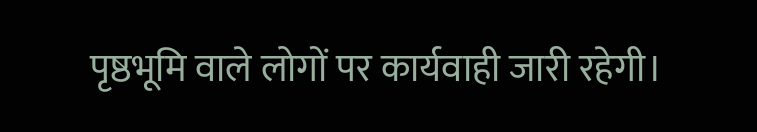पृष्ठभूमि वाले लोगों पर कार्यवाही जारी रहेगी।